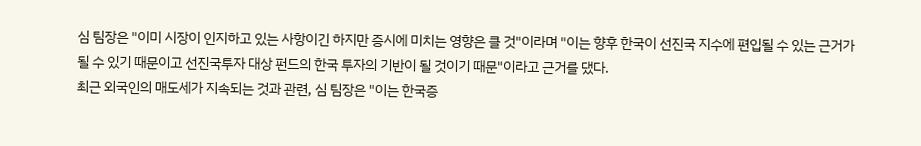심 팀장은 "이미 시장이 인지하고 있는 사항이긴 하지만 증시에 미치는 영향은 클 것"이라며 "이는 향후 한국이 선진국 지수에 편입될 수 있는 근거가 될 수 있기 때문이고 선진국투자 대상 펀드의 한국 투자의 기반이 될 것이기 때문"이라고 근거를 댔다.
최근 외국인의 매도세가 지속되는 것과 관련, 심 팀장은 "이는 한국증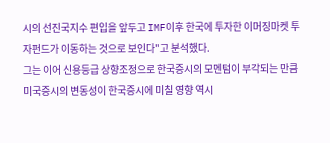시의 선진국지수 편입을 앞두고 IMF이후 한국에 투자한 이머징마켓 투자펀드가 이동하는 것으로 보인다"고 분석했다.
그는 이어 신용등급 상향조정으로 한국증시의 모멘텀이 부각되는 만큼 미국증시의 변동성이 한국증시에 미칠 영향 역시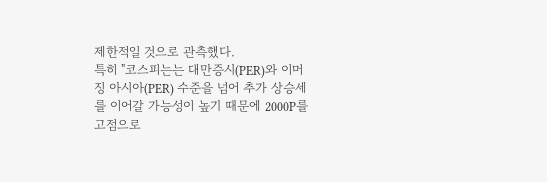제한적일 것으로 관측했다.
특히 "코스피는는 대만증시(PER)와 이머징 아시아(PER) 수준을 넘어 추가 상승세를 이어갈 가능성이 높기 때문에 2000P를 고점으로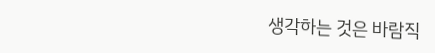생각하는 것은 바람직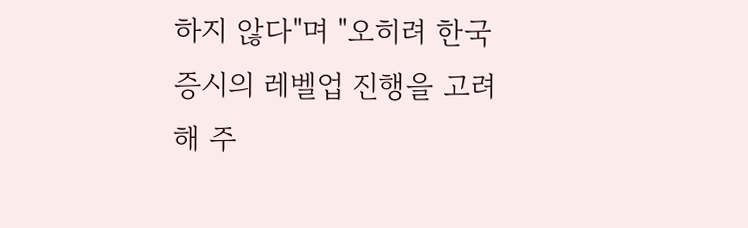하지 않다"며 "오히려 한국 증시의 레벨업 진행을 고려해 주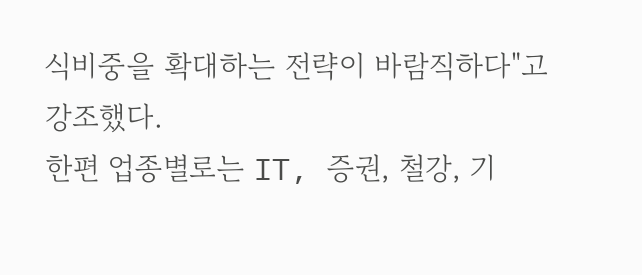식비중을 확대하는 전략이 바람직하다"고 강조했다.
한편 업종별로는 IT, 증권, 철강, 기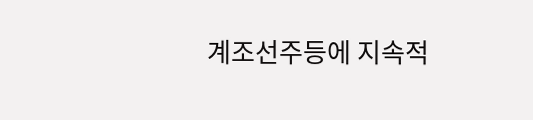계조선주등에 지속적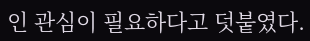인 관심이 필요하다고 덧붙였다.